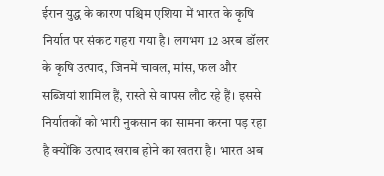ईरान युद्ध के कारण पश्चिम एशिया में भारत के कृषि निर्यात पर संकट गहरा गया है। लगभग 12 अरब डॉलर के कृषि उत्पाद, जिनमें चावल, मांस, फल और सब्जियां शामिल हैं, रास्ते से वापस लौट रहे हैं। इससे निर्यातकों को भारी नुकसान का सामना करना पड़ रहा है क्योंकि उत्पाद खराब होने का खतरा है। भारत अब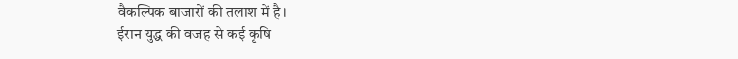वैकल्पिक बाजारों की तलाश में है।
ईरान युद्ध की वजह से कई कृषि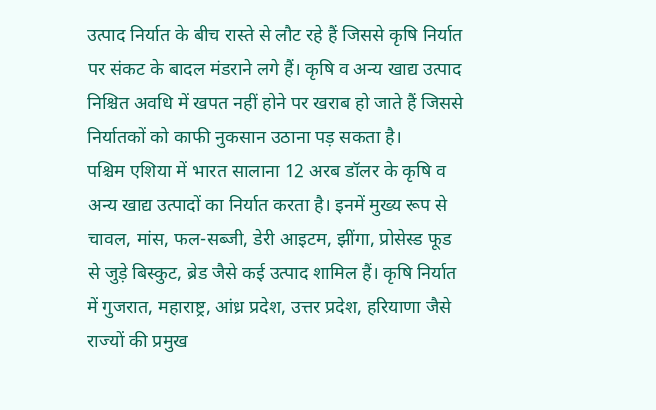उत्पाद निर्यात के बीच रास्ते से लौट रहे हैं जिससे कृषि निर्यात पर संकट के बादल मंडराने लगे हैं। कृषि व अन्य खाद्य उत्पाद निश्चित अवधि में खपत नहीं होने पर खराब हो जाते हैं जिससे निर्यातकों को काफी नुकसान उठाना पड़ सकता है।
पश्चिम एशिया में भारत सालाना 12 अरब डॉलर के कृषि व अन्य खाद्य उत्पादों का निर्यात करता है। इनमें मुख्य रूप से चावल, मांस, फल-सब्जी, डेरी आइटम, झींगा, प्रोसेस्ड फूड से जुड़े बिस्कुट, ब्रेड जैसे कई उत्पाद शामिल हैं। कृषि निर्यात में गुजरात, महाराष्ट्र, आंध्र प्रदेश, उत्तर प्रदेश, हरियाणा जैसे राज्यों की प्रमुख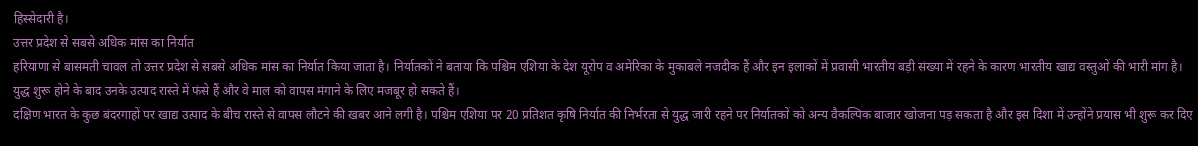हिस्सेदारी है।
उत्तर प्रदेश से सबसे अधिक मांस का निर्यात
हरियाणा से बासमती चावल तो उत्तर प्रदेश से सबसे अधिक मांस का निर्यात किया जाता है। निर्यातकों ने बताया कि पश्चिम एशिया के देश यूरोप व अमेरिका के मुकाबले नजदीक हैं और इन इलाकों में प्रवासी भारतीय बड़ी संख्या में रहने के कारण भारतीय खाद्य वस्तुओं की भारी मांग है। युद्ध शुरू होने के बाद उनके उत्पाद रास्ते में फंसे हैं और वे माल को वापस मंगाने के लिए मजबूर हो सकते हैं।
दक्षिण भारत के कुछ बंदरगाहों पर खाद्य उत्पाद के बीच रास्ते से वापस लौटने की खबर आने लगी है। पश्चिम एशिया पर 20 प्रतिशत कृषि निर्यात की निर्भरता से युद्ध जारी रहने पर निर्यातकों को अन्य वैकल्पिक बाजार खोजना पड़ सकता है और इस दिशा में उन्होंने प्रयास भी शुरू कर दिए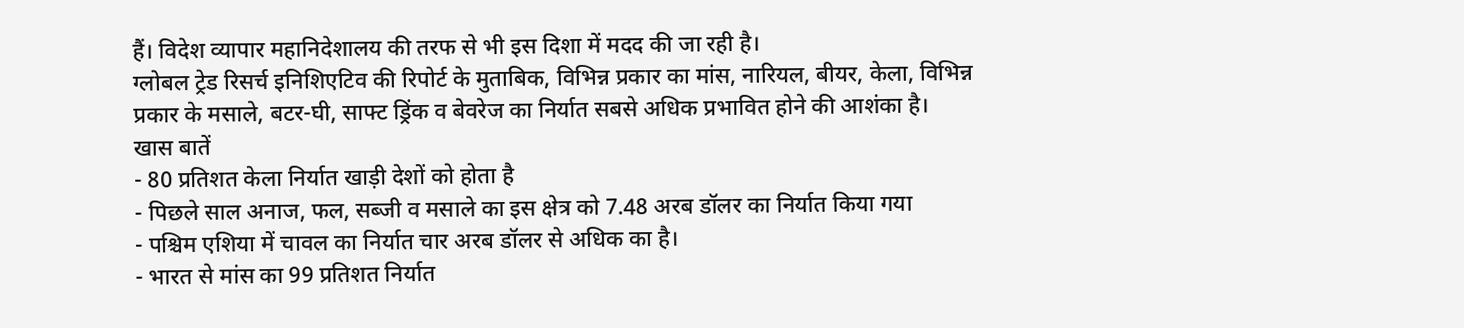हैं। विदेश व्यापार महानिदेशालय की तरफ से भी इस दिशा में मदद की जा रही है।
ग्लोबल ट्रेड रिसर्च इनिशिएटिव की रिपोर्ट के मुताबिक, विभिन्न प्रकार का मांस, नारियल, बीयर, केला, विभिन्न प्रकार के मसाले, बटर-घी, साफ्ट ड्रिंक व बेवरेज का निर्यात सबसे अधिक प्रभावित होने की आशंका है।
खास बातें
- 80 प्रतिशत केला निर्यात खाड़ी देशों को होता है
- पिछले साल अनाज, फल, सब्जी व मसाले का इस क्षेत्र को 7.48 अरब डॉलर का निर्यात किया गया
- पश्चिम एशिया में चावल का निर्यात चार अरब डॉलर से अधिक का है।
- भारत से मांस का 99 प्रतिशत निर्यात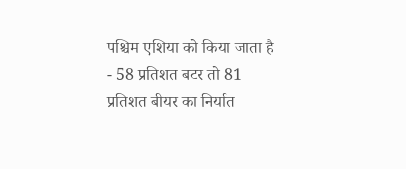पश्चिम एशिया को किया जाता है
- 58 प्रतिशत बटर तो 81 प्रतिशत बीयर का निर्यात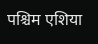पश्चिम एशिया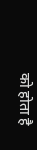को होता है